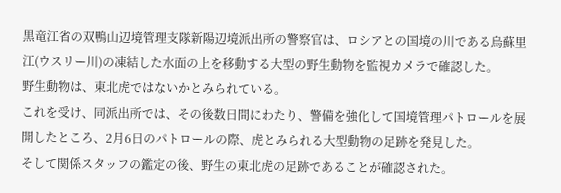黒竜江省の双鴨山辺境管理支隊新陽辺境派出所の警察官は、ロシアとの国境の川である烏蘇里江(ウスリー川)の凍結した水面の上を移動する大型の野生動物を監視カメラで確認した。
野生動物は、東北虎ではないかとみられている。
これを受け、同派出所では、その後数日間にわたり、警備を強化して国境管理パトロールを展開したところ、2月6日のパトロールの際、虎とみられる大型動物の足跡を発見した。
そして関係スタッフの鑑定の後、野生の東北虎の足跡であることが確認された。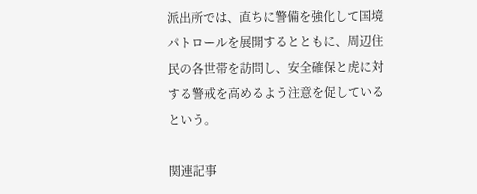派出所では、直ちに警備を強化して国境パトロールを展開するとともに、周辺住民の各世帯を訪問し、安全確保と虎に対する警戒を高めるよう注意を促しているという。

関連記事